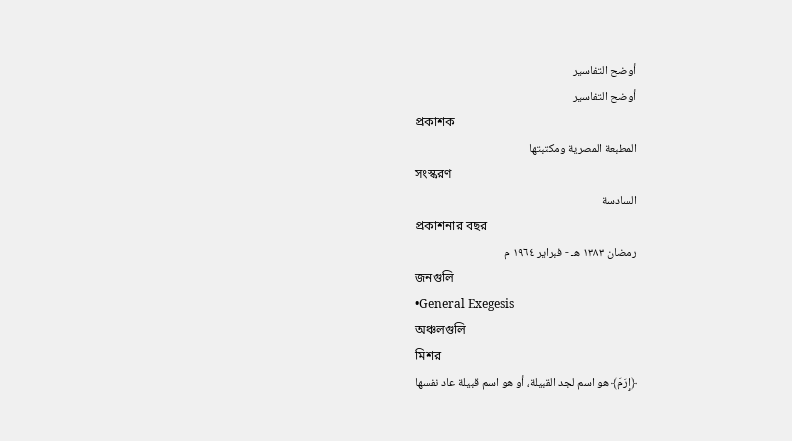أوضح التفاسير
أوضح التفاسير
প্রকাশক
المطبعة المصرية ومكتبتها
সংস্করণ
السادسة
প্রকাশনার বছর
رمضان ١٣٨٣ هـ - فبراير ١٩٦٤ م
জনগুলি
•General Exegesis
অঞ্চলগুলি
মিশর
﴿إِرَمَ﴾ هو اسم لجد القبيلة، أو هو اسم قبيلة عاد نفسها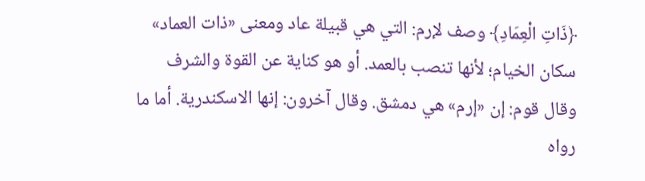﴿ذَاتِ الْعِمَادِ﴾ وصف لإرم: التي هي قبيلة عاد ومعنى «ذات العماد» سكان الخيام؛ لأنها تنصب بالعمد. أو هو كناية عن القوة والشرف وقال قوم: إن «إرم» هي دمشق. وقال آخرون: إنها الاسكندرية. أما ما رواه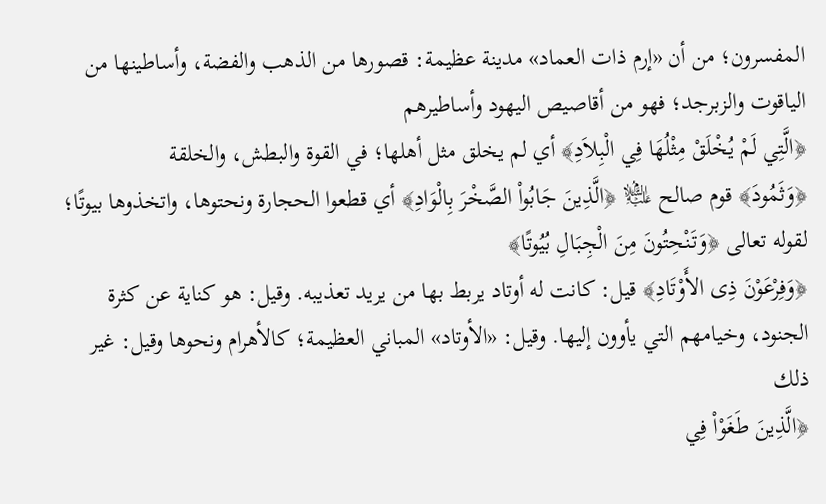المفسرون؛ من أن «إرم ذات العماد» مدينة عظيمة: قصورها من الذهب والفضة، وأساطينها من الياقوت والزبرجد؛ فهو من أقاصيص اليهود وأساطيرهم
﴿الَّتِي لَمْ يُخْلَقْ مِثْلُهَا فِي الْبِلاَدِ﴾ أي لم يخلق مثل أهلها؛ في القوة والبطش، والخلقة
﴿وَثَمُودَ﴾ قوم صالح ﵇ ﴿الَّذِينَ جَابُواْ الصَّخْرَ بِالْوَادِ﴾ أي قطعوا الحجارة ونحتوها، واتخذوها بيوتًا؛ لقوله تعالى ﴿وَتَنْحِتُونَ مِنَ الْجِبَالِ بُيُوتًا﴾
﴿وَفِرْعَوْنَ ذِى الأَوْتَادِ﴾ قيل: كانت له أوتاد يربط بها من يريد تعذيبه. وقيل: هو كناية عن كثرة الجنود، وخيامهم التي يأوون إليها. وقيل: «الأوتاد» المباني العظيمة؛ كالأهرام ونحوها وقيل: غير ذلك
﴿الَّذِينَ طَغَوْاْ فِي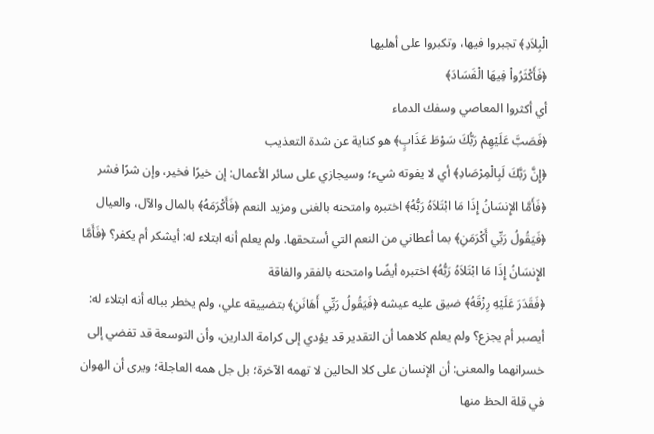الْبِلاَدِ﴾ تجبروا فيها، وتكبروا على أهليها
﴿فَأَكْثَرُواْ فِيهَا الْفَسَادَ﴾
أي أكثروا المعاصي وسفك الدماء
﴿فَصَبَّ عَلَيْهِمْ رَبُّكَ سَوْطَ عَذَابٍ﴾ هو كناية عن شدة التعذيب
﴿إِنَّ رَبَّكَ لَبِالْمِرْصَادِ﴾ أي لا يفوته شيء؛ وسيجازي على سائر الأعمال: إن خيرًا فخير، وإن شرًا فشر
﴿فَأَمَّا الإِنسَانُ إِذَا مَا ابْتَلاَهُ رَبُّهُ﴾ اختبره وامتحنه بالغنى ومزيد النعم ﴿فَأَكْرَمَهُ﴾ بالمال والآل، والعيال ﴿فَيَقُولُ رَبِّي أَكْرَمَنِ﴾ بما أعطاني من النعم التي أستحقها. ولم يعلم أنه ابتلاء له: أيشكر أم يكفر؟ ﴿فَأَمَّا الإِنسَانُ إِذَا مَا ابْتَلاَهُ رَبُّهُ﴾ اختبره أيضًا وامتحنه بالفقر والفاقة
﴿فَقَدَرَ عَلَيْهِ رِزْقَهُ﴾ ضيق عليه عيشه ﴿فَيَقُولُ رَبِّي أَهَانَنِ﴾ بتضييقه علي، ولم يخطر بباله أنه ابتلاء له: أيصبر أم يجزع؟ ولم يعلم كلاهما أن التقدير قد يؤدي إلى كرامة الدارين، وأن التوسعة قد تفضي إلى خسرانهما والمعنى: أن الإنسان على كلا الحالين لا تهمه الآخرة؛ بل جل همه العاجلة؛ ويرى أن الهوان في قلة الحظ منها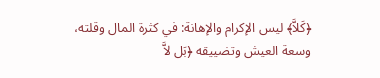﴿كَلاَّ﴾ ليس الإكرام والإهانة: في كثرة المال وقلته، وسعة العيش وتضييقه ﴿بَل لاَّ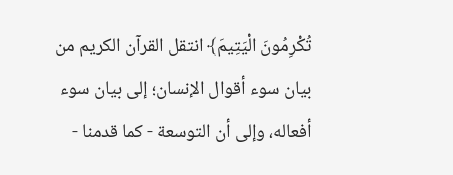تُكْرِمُونَ الْيَتِيمَ﴾ انتقل القرآن الكريم من بيان سوء أقوال الإنسان؛ إلى بيان سوء أفعاله، وإلى أن التوسعة - كما قدمنا -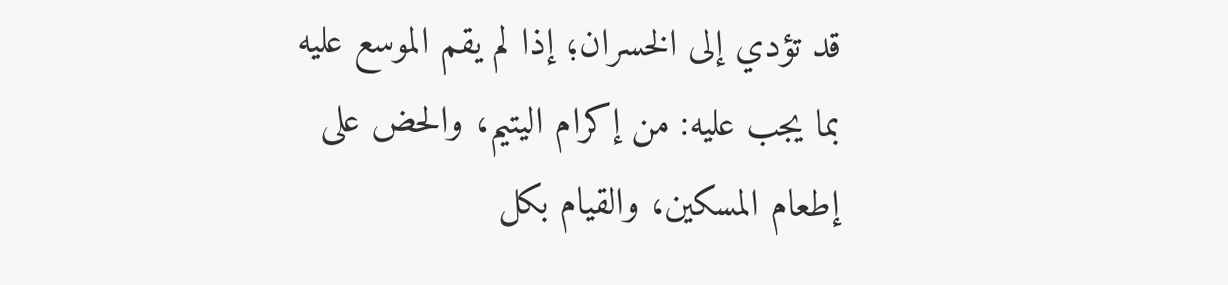قد تؤدي إلى الخسران؛ إذا لم يقم الموسع عليه بما يجب عليه: من إكرام اليتيم، والحض على إطعام المسكين، والقيام بكل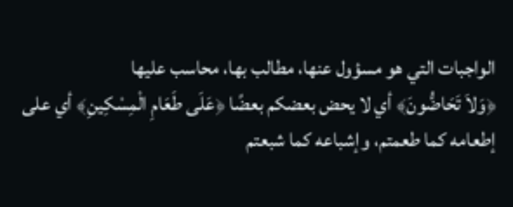الواجبات التي هو مسؤول عنها، مطالب بها، محاسب عليها
﴿وَلاَ تَحَاضُّونَ﴾ أي لا يحض بعضكم بعضًا ﴿عَلَى طَعَامِ الْمِسْكِينِ﴾ أي على إطعامه كما طعمتم، وإشباعه كما شبعتم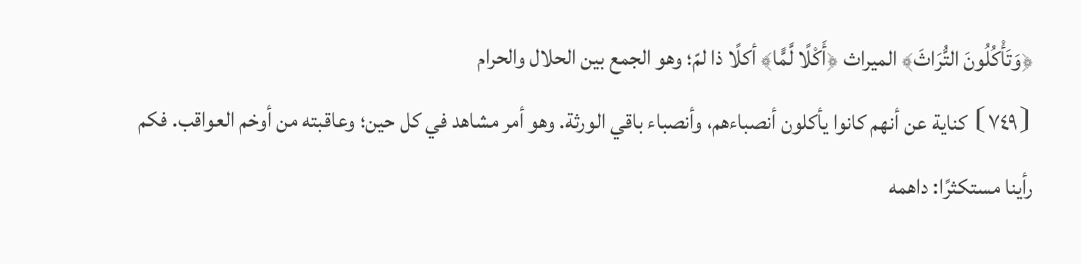﴿وَتَأْكُلُونَ التُّرَاثَ﴾ الميراث ﴿أَكْلًا لَّمًّا﴾ أكلًا ذا لمّ؛ وهو الجمع بين الحلال والحرام
⦗٧٤٩⦘ كناية عن أنهم كانوا يأكلون أنصباءهم، وأنصباء باقي الورثة. وهو أمر مشاهد في كل حين؛ وعاقبته من أوخم العواقب. فكم رأينا مستكثرًا: داهمه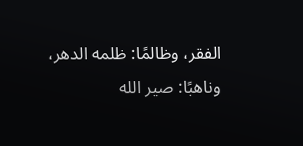الفقر، وظالمًا: ظلمه الدهر، وناهبًا: صير الله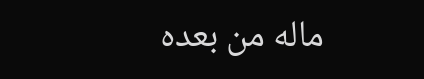ماله من بعده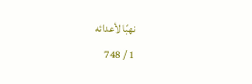نهبًا لأعدائه
1 / 748